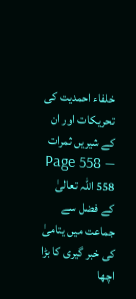خلفاء احمدیت کی تحریکات اور ان کے شیریں ثمرات — Page 558
558 اللہ تعالیٰ کے فضل سے جماعت میں یتامیٰ کی خبر گیری کا بڑا اچھا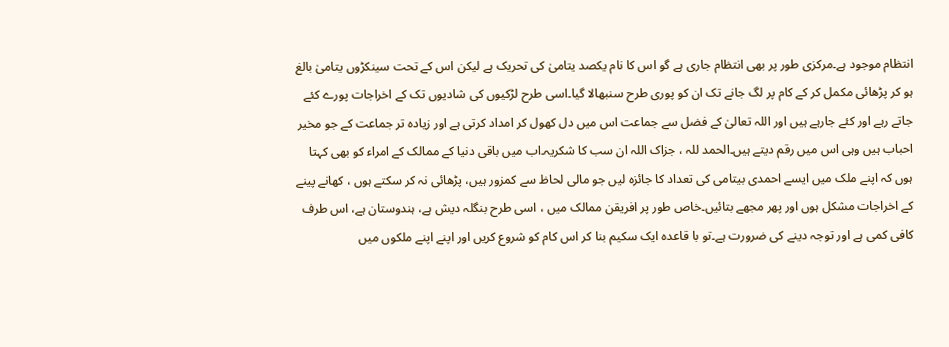انتظام موجود ہے۔مرکزی طور پر بھی انتظام جاری ہے گو اس کا نام یکصد یتامیٰ کی تحریک ہے لیکن اس کے تحت سینکڑوں یتامیٰ بالغ ہو کر پڑھائی مکمل کر کے کام پر لگ جانے تک ان کو پوری طرح سنبھالا گیا۔اسی طرح لڑکیوں کی شادیوں تک کے اخراجات پورے کئے جاتے رہے اور کئے جارہے ہیں اور اللہ تعالیٰ کے فضل سے جماعت اس میں دل کھول کر امداد کرتی ہے اور زیادہ تر جماعت کے جو مخیر احباب ہیں وہی اس میں رقم دیتے ہیں۔الحمد للہ ، جزاک اللہ ان سب کا شکریہ۔اب میں باقی دنیا کے ممالک کے امراء کو بھی کہتا ہوں کہ اپنے ملک میں ایسے احمدی بیتامی کی تعداد کا جائزہ لیں جو مالی لحاظ سے کمزور ہیں، پڑھائی نہ کر سکتے ہوں ، کھانے پینے کے اخراجات مشکل ہوں اور پھر مجھے بتائیں۔خاص طور پر افریقن ممالک میں ، اسی طرح بنگلہ دیش ہے، ہندوستان ہے، اس طرف کافی کمی ہے اور توجہ دینے کی ضرورت ہے۔تو با قاعدہ ایک سکیم بنا کر اس کام کو شروع کریں اور اپنے اپنے ملکوں میں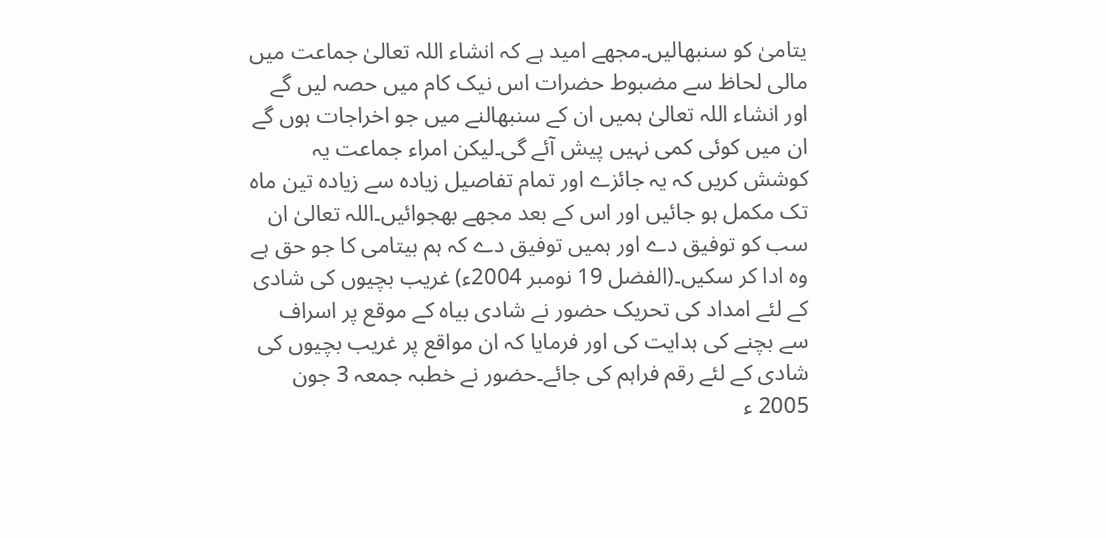یتامیٰ کو سنبھالیں۔مجھے امید ہے کہ انشاء اللہ تعالیٰ جماعت میں مالی لحاظ سے مضبوط حضرات اس نیک کام میں حصہ لیں گے اور انشاء اللہ تعالیٰ ہمیں ان کے سنبھالنے میں جو اخراجات ہوں گے ان میں کوئی کمی نہیں پیش آئے گی۔لیکن امراء جماعت یہ کوشش کریں کہ یہ جائزے اور تمام تفاصیل زیادہ سے زیادہ تین ماہ تک مکمل ہو جائیں اور اس کے بعد مجھے بھجوائیں۔اللہ تعالیٰ ان سب کو توفیق دے اور ہمیں توفیق دے کہ ہم بیتامی کا جو حق ہے وہ ادا کر سکیں۔(الفضل 19 نومبر 2004ء) غریب بچیوں کی شادی کے لئے امداد کی تحریک حضور نے شادی بیاہ کے موقع پر اسراف سے بچنے کی ہدایت کی اور فرمایا کہ ان مواقع پر غریب بچیوں کی شادی کے لئے رقم فراہم کی جائے۔حضور نے خطبہ جمعہ 3 جون 2005 ء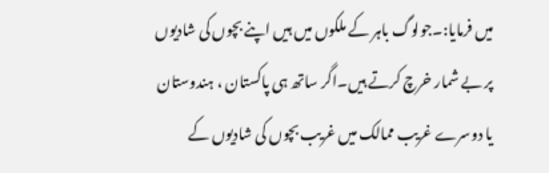میں فرمایا:۔جولوگ باہر کے ملکوں میں ہیں اپنے بچوں کی شادیوں پر بے شمار خرچ کرتے ہیں۔اگر ساتھ ہی پاکستان ، ہندوستان یا دوسرے غریب ممالک میں غریب بچوں کی شادیوں کے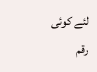لئے کوئی رقم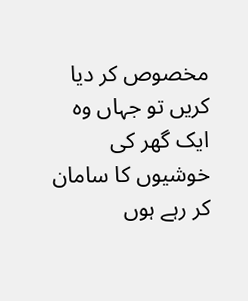مخصوص کر دیا کریں تو جہاں وہ ایک گھر کی خوشیوں کا سامان کر رہے ہوں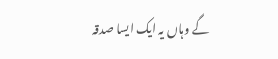گے وہاں یہ ایک ایسا صدقہ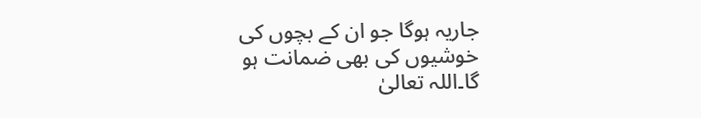جاریہ ہوگا جو ان کے بچوں کی خوشیوں کی بھی ضمانت ہو گا۔اللہ تعالیٰ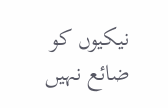نیکیوں کو ضائع نہیں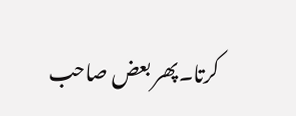کرتا۔پھر بعض صاحب